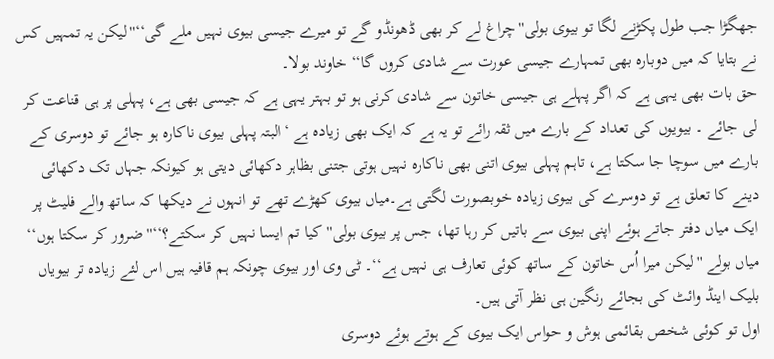جھگڑا جب طول پکڑنے لگا تو بیوی بولی''چراغ لے کر بھی ڈھونڈو گے تو میرے جیسی بیوی نہیں ملے گی‘‘''لیکن یہ تمہیں کس نے بتایا کہ میں دوبارہ بھی تمہارے جیسی عورت سے شادی کروں گا‘‘ خاوند بولا۔
حق بات بھی یہی ہے کہ اگر پہلے ہی جیسی خاتون سے شادی کرنی ہو تو بہتر یہی ہے کہ جیسی بھی ہے، پہلی پر ہی قناعت کر لی جائے ۔ بیویوں کی تعداد کے بارے میں ثقہ رائے تو یہ ہے کہ ایک بھی زیادہ ہے ‘البتہ پہلی بیوی ناکارہ ہو جائے تو دوسری کے بارے میں سوچا جا سکتا ہے، تاہم پہلی بیوی اتنی بھی ناکارہ نہیں ہوتی جتنی بظاہر دکھائی دیتی ہو کیونکہ جہاں تک دکھائی دینے کا تعلق ہے تو دوسرے کی بیوی زیادہ خوبصورت لگتی ہے۔میاں بیوی کھڑے تھے تو انہوں نے دیکھا کہ ساتھ والے فلیٹ پر ایک میاں دفتر جاتے ہوئے اپنی بیوی سے باتیں کر رہا تھا، جس پر بیوی بولی''کیا تم ایسا نہیں کر سکتے؟‘‘''ضرور کر سکتا ہوں‘‘ میاں بولے ''لیکن میرا اُس خاتون کے ساتھ کوئی تعارف ہی نہیں ہے‘‘۔ ٹی وی اور بیوی چونکہ ہم قافیہ ہیں اس لئے زیادہ تر بیویاں بلیک اینڈ وائٹ کی بجائے رنگین ہی نظر آتی ہیں۔
اول تو کوئی شخص بقائمی ہوش و حواس ایک بیوی کے ہوتے ہوئے دوسری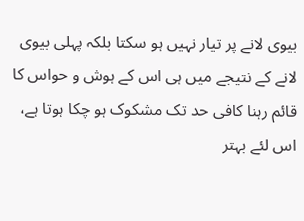بیوی لانے پر تیار نہیں ہو سکتا بلکہ پہلی بیوی لانے کے نتیجے میں ہی اس کے ہوش و حواس کا قائم رہنا کافی حد تک مشکوک ہو چکا ہوتا ہے، اس لئے بہتر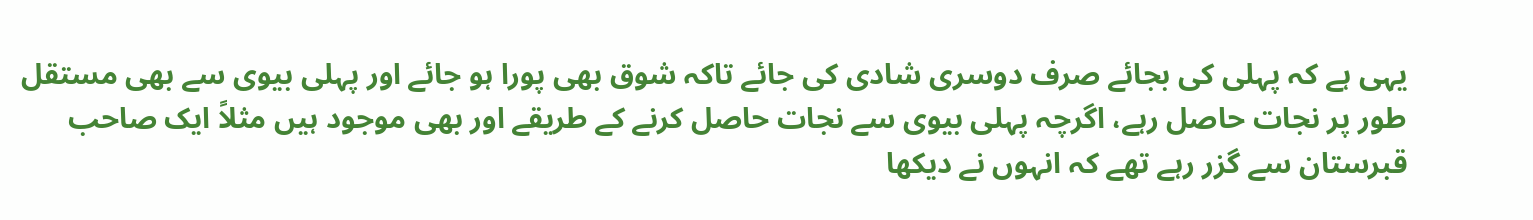یہی ہے کہ پہلی کی بجائے صرف دوسری شادی کی جائے تاکہ شوق بھی پورا ہو جائے اور پہلی بیوی سے بھی مستقل طور پر نجات حاصل رہے، اگرچہ پہلی بیوی سے نجات حاصل کرنے کے طریقے اور بھی موجود ہیں مثلاً ایک صاحب قبرستان سے گزر رہے تھے کہ انہوں نے دیکھا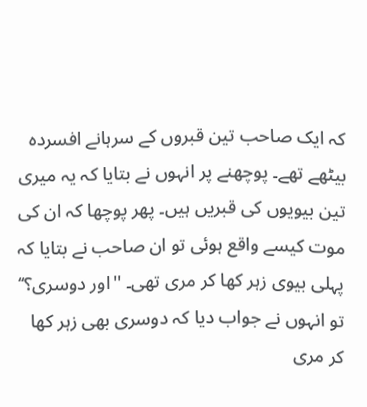کہ ایک صاحب تین قبروں کے سرہانے افسردہ بیٹھے تھے۔ پوچھنے پر انہوں نے بتایا کہ یہ میری تین بیویوں کی قبریں ہیں۔ پھر پوچھا کہ ان کی موت کیسے واقع ہوئی تو ان صاحب نے بتایا کہ پہلی بیوی زہر کھا کر مری تھی۔ ''اور دوسری؟‘‘ تو انہوں نے جواب دیا کہ دوسری بھی زہر کھا کر مری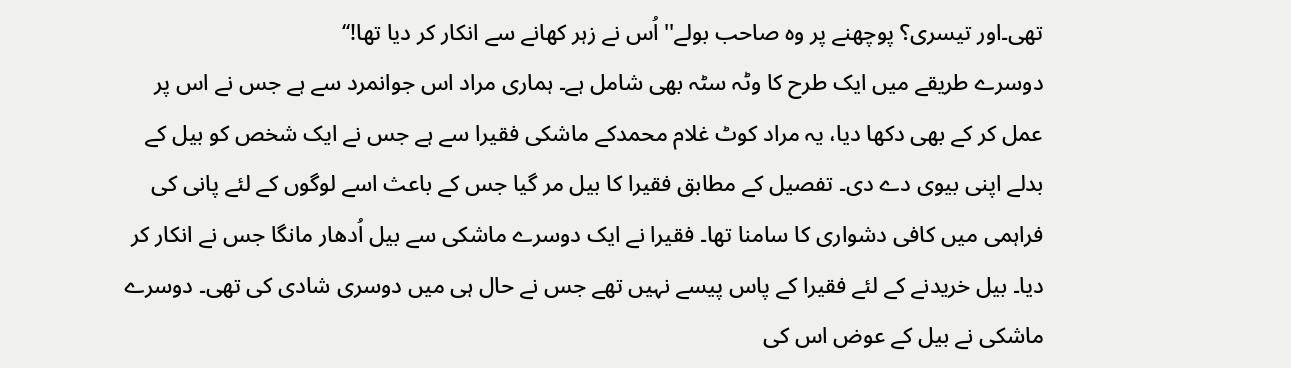تھی۔اور تیسری؟ پوچھنے پر وہ صاحب بولے''اُس نے زہر کھانے سے انکار کر دیا تھا!‘‘
دوسرے طریقے میں ایک طرح کا وٹہ سٹہ بھی شامل ہے۔ ہماری مراد اس جوانمرد سے ہے جس نے اس پر عمل کر کے بھی دکھا دیا، یہ مراد کوٹ غلام محمدکے ماشکی فقیرا سے ہے جس نے ایک شخص کو بیل کے بدلے اپنی بیوی دے دی۔ تفصیل کے مطابق فقیرا کا بیل مر گیا جس کے باعث اسے لوگوں کے لئے پانی کی فراہمی میں کافی دشواری کا سامنا تھا۔ فقیرا نے ایک دوسرے ماشکی سے بیل اُدھار مانگا جس نے انکار کر دیا۔ بیل خریدنے کے لئے فقیرا کے پاس پیسے نہیں تھے جس نے حال ہی میں دوسری شادی کی تھی۔ دوسرے ماشکی نے بیل کے عوض اس کی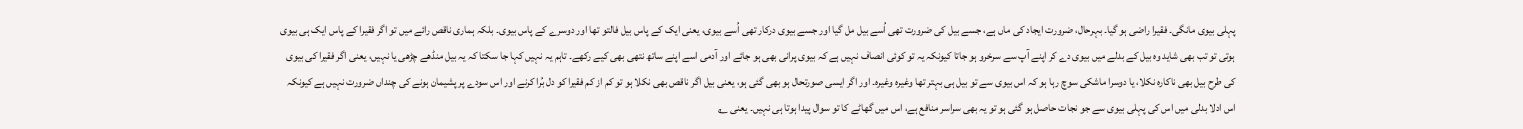پہلی بیوی مانگی۔ فقیرا راضی ہو گیا۔ بہرحال، ضرورت ایجاد کی ماں ہے، جسے بیل کی ضرورت تھی اُسے بیل مل گیا اور جسے بیوی درکار تھی اُسے بیوی، یعنی ایک کے پاس بیل فالتو تھا اور دوسرے کے پاس بیوی۔ بلکہ ہماری ناقص رائے میں تو اگر فقیرا کے پاس ایک ہی بیوی ہوتی تو تب بھی شاید وہ بیل کے بدلے میں بیوی دے کر اپنے آپ سے سرخرو ہو جاتا کیونکہ یہ تو کوئی انصاف نہیں ہے کہ بیوی پرانی بھی ہو جائے اور آدمی اسے اپنے ساتھ نتھی بھی کیے رکھے۔ تاہم یہ نہیں کہا جا سکتا کہ یہ بیل منڈھے چڑھی یا نہیں، یعنی اگر فقیرا کی بیوی کی طرح بیل بھی ناکارہ نکلا، یا دوسرا ماشکی سوچ رہا ہو کہ اس بیوی سے تو بیل ہی بہتر تھا وغیرہ وغیرہ۔ اور اگر ایسی صورتحال ہو بھی گئی ہو، یعنی بیل اگر ناقص بھی نکلا ہو تو کم از کم فقیرا کو دل بُرا کرنے اور اس سودے پر پشیمان ہونے کی چنداں ضرورت نہیں ہے کیونکہ اس ادلا بدلی میں اس کی پہلی بیوی سے جو نجات حاصل ہو گئی ہو تو یہ بھی سراسر منافع ہے، اس میں گھاٹے کا تو سوال پیدا ہوتا ہی نہیں۔ یعنی ؎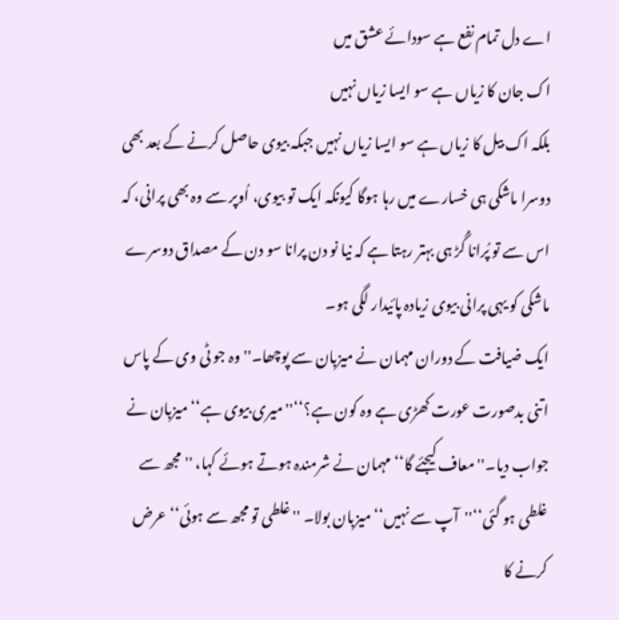اے دل تمام نفع ہے سودائے عشق میں
اک جان کا زیاں ہے سو ایسا زیاں نہیں
بلکہ اک بیل کا زیاں ہے سو ایسا زیاں نہیں جبکہ بیوی حاصل کرنے کے بعد بھی دوسرا ماشکی ہی خسارے میں رہا ہوگا کیونکہ ایک تو بیوی، اُوپر سے وہ بھی پرانی، کہ اس سے تو پُرانا گُڑ ہی بہتر رہتا ہے کہ نیا نو دن پرانا سو دن کے مصداق دوسرے ماشکی کو یہی پرانی بیوی زیادہ پائیدار لگی ہو۔
ایک ضیافت کے دوران مہمان نے میزبان سے پوچھا۔''وہ جو ٹی وی کے پاس اتنی بدصورت عورت کھڑی ہے وہ کون ہے؟‘‘''میری بیوی ہے‘‘ میزبان نے جواب دیا۔''معاف کیجئے گا‘‘ مہمان نے شرمندہ ہوتے ہوئے کہا، ''مجھ سے غلطی ہو گئی‘‘''آپ سے نہیں‘‘ میزبان بولا۔ ''غلطی تو مجھ سے ہوئی‘‘عرض کرنے کا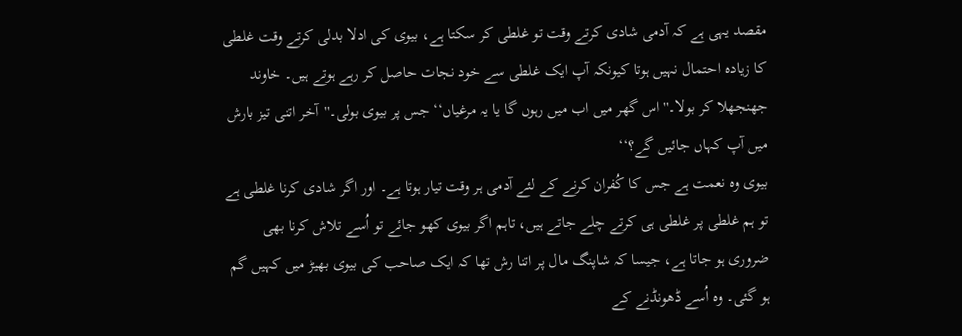مقصد یہی ہے کہ آدمی شادی کرتے وقت تو غلطی کر سکتا ہے، بیوی کی ادلا بدلی کرتے وقت غلطی کا زیادہ احتمال نہیں ہوتا کیونکہ آپ ایک غلطی سے خود نجات حاصل کر رہے ہوتے ہیں۔ خاوند جھنجھلا کر بولا۔''اس گھر میں اب میں رہوں گا یا یہ مرغیاں‘‘ جس پر بیوی بولی۔''آخر اتنی تیز بارش میں آپ کہاں جائیں گے؟‘‘
بیوی وہ نعمت ہے جس کا کُفران کرنے کے لئے آدمی ہر وقت تیار ہوتا ہے۔ اور اگر شادی کرنا غلطی ہے تو ہم غلطی پر غلطی ہی کرتے چلے جاتے ہیں، تاہم اگر بیوی کھو جائے تو اُسے تلاش کرنا بھی ضروری ہو جاتا ہے، جیسا کہ شاپنگ مال پر اتنا رش تھا کہ ایک صاحب کی بیوی بھیڑ میں کہیں گم ہو گئی۔ وہ اُسے ڈھونڈنے کے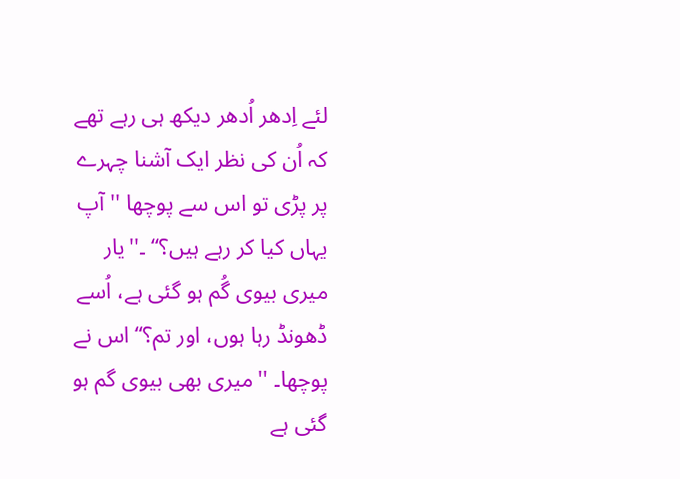لئے اِدھر اُدھر دیکھ ہی رہے تھے کہ اُن کی نظر ایک آشنا چہرے پر پڑی تو اس سے پوچھا ''آپ یہاں کیا کر رہے ہیں؟‘‘ ۔''یار میری بیوی گُم ہو گئی ہے، اُسے ڈھونڈ رہا ہوں، اور تم؟‘‘ اس نے پوچھا۔ ''میری بھی بیوی گم ہو گئی ہے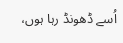اُسے ڈھونڈ رہا ہوں،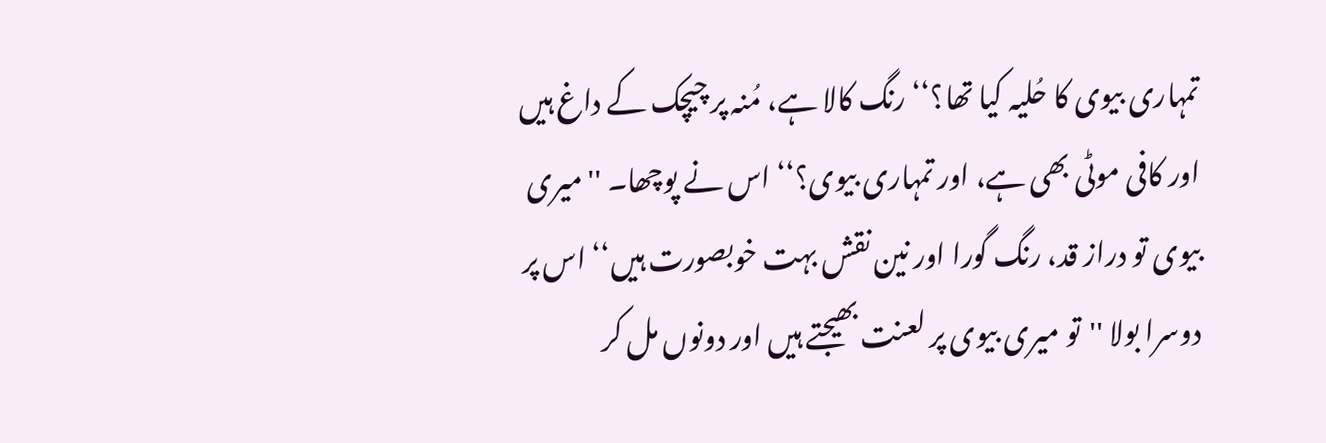تمہاری بیوی کا حُلیہ کیا تھا؟‘‘ رنگ کالا ہے، مُنہ پر چیچک کے داغ ہیں اور کافی موٹی بھی ہے، اور تمہاری بیوی؟‘‘ اس نے پوچھا۔ ''میری بیوی تو دراز قد، رنگ گورا اور نین نقش بہت خوبصورت ہیں‘‘ اس پر دوسرا بولا ''تو میری بیوی پر لعنت بھیجتے ہیں اور دونوں مل کر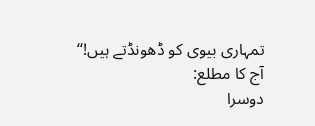تمہاری بیوی کو ڈھونڈتے ہیں!‘‘
آج کا مطلع:
دوسرا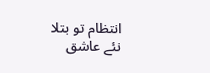انتظام تو بتلا
نئے عاشق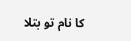کا نام تو بتلا